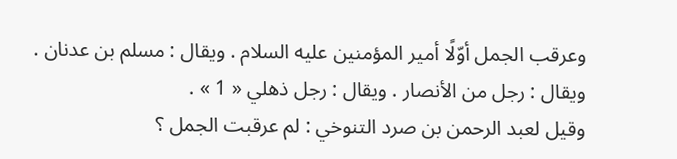وعرقب الجمل أوّلًا أمير المؤمنين عليه السلام . ويقال : مسلم بن عدنان . ويقال : رجل من الأنصار . ويقال : رجل ذهلي « 1 » .
وقيل لعبد الرحمن بن صرد التنوخي : لم عرقبت الجمل ؟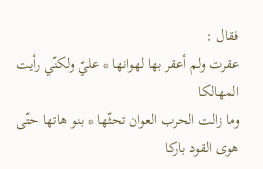فقال :
عقرت ولم أعقر بها لهوانها * عليّ ولكنّي رأيت المهالكا
وما زالت الحرب العوان تحثّها * بنو هاتها حتّى هوى القود باركا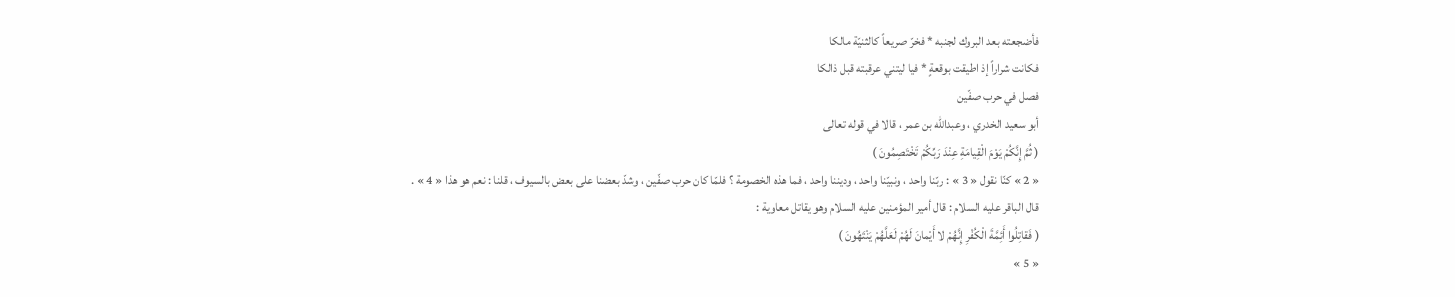فأضجعته بعد البروك لجنبه * فخرّ صريعاً كالثنيّة مالكا
فكانت شراراً إذ اطيقت بوقعةٍ * فيا ليتني عرقبته قبل ذالكا
فصل في حرب صفّين
أبو سعيد الخدري ، وعبداللّه بن عمر ، قالا في قوله تعالى
( ثُمَّ إِنَّكُمْ يَوْمَ الْقِيامَةِ عِنْدَ رَبِّكُمْ تَخْتَصِمُونَ )
« 2 » كنّا نقول « 3 » : ربّنا واحد ، ونبيّنا واحد ، وديننا واحد ، فما هذه الخصومة ؟ فلمّا كان حرب صفّين ، وشدّ بعضنا على بعض بالسيوف ، قلنا : نعم هو هذا « 4 » .
قال الباقر عليه السلام : قال أمير المؤمنين عليه السلام وهو يقاتل معاوية :
( فَقاتِلُوا أَئِمَّةَ الْكُفْرِ إِنَّهُمْ لا أَيْمانَ لَهُمْ لَعَلَّهُمْ يَنْتَهُونَ )
« 5 »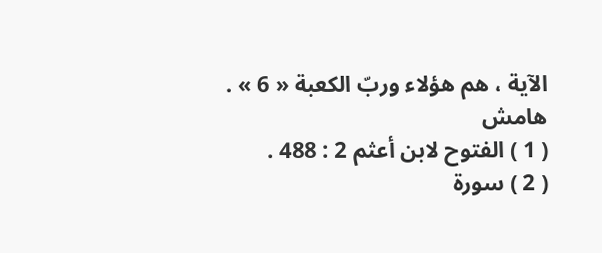الآية ، هم هؤلاء وربّ الكعبة « 6 » .
هامش
( 1 ) الفتوح لابن أعثم 2 : 488 .
( 2 ) سورة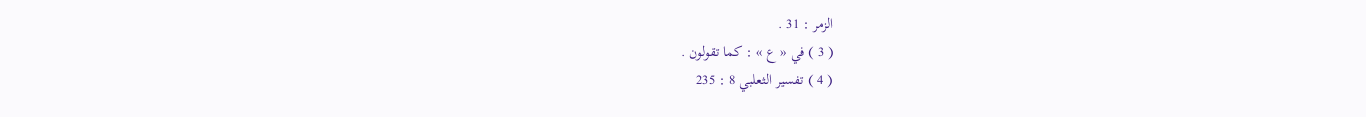الزمر : 31 .
( 3 ) في « ع » : كما تقولون .
( 4 ) تفسير الثعلبي 8 : 235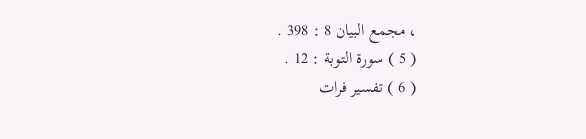، مجمع البيان 8 : 398 .
( 5 ) سورة التوبة : 12 .
( 6 ) تفسير فرات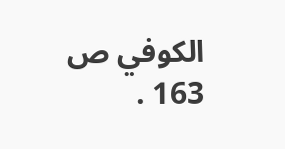الكوفي ص 163 .